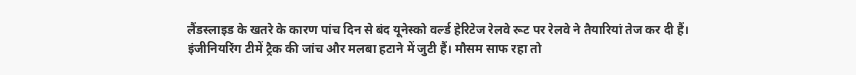लैंडस्लाइड के खतरे के कारण पांच दिन से बंद यूनेस्को वर्ल्ड हेरिटेज रेलवे रूट पर रेलवे ने तैयारियां तेज कर दी हैं। इंजीनियरिंग टीमें ट्रैक की जांच और मलबा हटाने में जुटी हैं। मौसम साफ रहा तो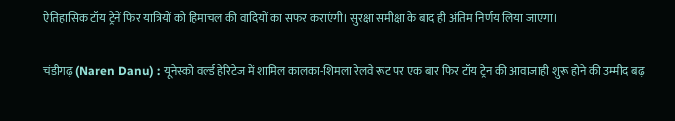ऐतिहासिक टॉय ट्रेनें फिर यात्रियों को हिमाचल की वादियों का सफर कराएंगी। सुरक्षा समीक्षा के बाद ही अंतिम निर्णय लिया जाएगा।

चंडीगढ़ (Naren Danu) : यूनेस्को वर्ल्ड हेरिटेज में शामिल कालका-शिमला रेलवे रूट पर एक बार फिर टॉय ट्रेन की आवाजाही शुरू होने की उम्मीद बढ़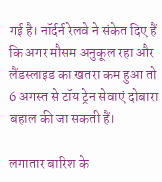गई है। नॉर्दर्न रेलवे ने संकेत दिए हैं कि अगर मौसम अनुकूल रहा और लैंडस्लाइड का खतरा कम हुआ तो 6 अगस्त से टॉय ट्रेन सेवाएं दोबारा बहाल की जा सकती हैं।

लगातार बारिश के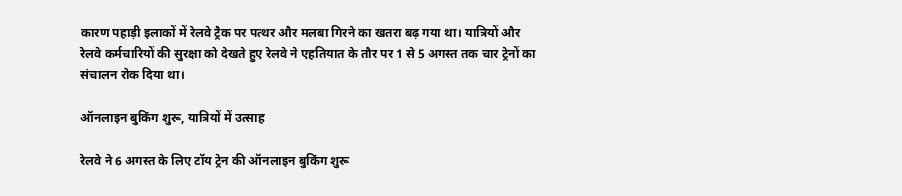कारण पहाड़ी इलाकों में रेलवे ट्रैक पर पत्थर और मलबा गिरने का खतरा बढ़ गया था। यात्रियों और रेलवे कर्मचारियों की सुरक्षा को देखते हुए रेलवे ने एहतियात के तौर पर 1 से 5 अगस्त तक चार ट्रेनों का संचालन रोक दिया था।

ऑनलाइन बुकिंग शुरू, यात्रियों में उत्साह

रेलवे ने 6 अगस्त के लिए टॉय ट्रेन की ऑनलाइन बुकिंग शुरू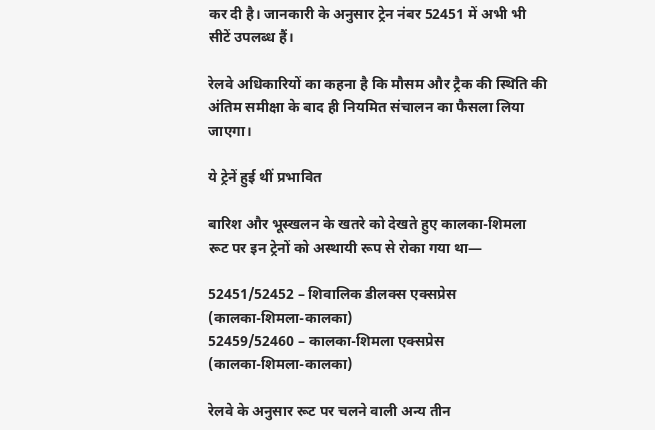कर दी है। जानकारी के अनुसार ट्रेन नंबर 52451 में अभी भी सीटें उपलब्ध हैं।

रेलवे अधिकारियों का कहना है कि मौसम और ट्रैक की स्थिति की अंतिम समीक्षा के बाद ही नियमित संचालन का फैसला लिया जाएगा।

ये ट्रेनें हुई थीं प्रभावित

बारिश और भूस्खलन के खतरे को देखते हुए कालका-शिमला रूट पर इन ट्रेनों को अस्थायी रूप से रोका गया था—

52451/52452 – शिवालिक डीलक्स एक्सप्रेस
(कालका-शिमला-कालका)
52459/52460 – कालका-शिमला एक्सप्रेस
(कालका-शिमला-कालका)

रेलवे के अनुसार रूट पर चलने वाली अन्य तीन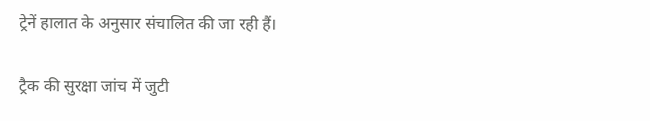ट्रेनें हालात के अनुसार संचालित की जा रही हैं।

ट्रैक की सुरक्षा जांच में जुटी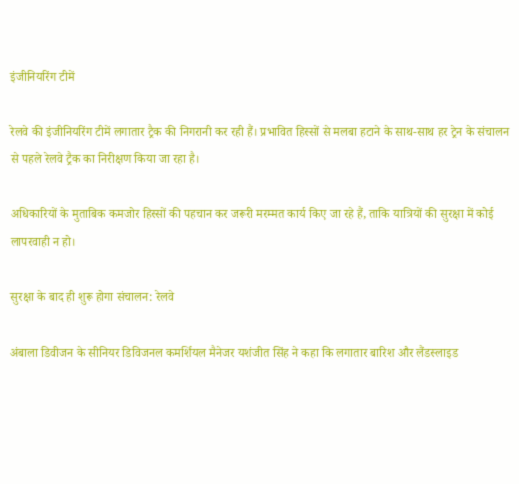इंजीनियरिंग टीमें

रेलवे की इंजीनियरिंग टीमें लगातार ट्रैक की निगरानी कर रही हैं। प्रभावित हिस्सों से मलबा हटाने के साथ-साथ हर ट्रेन के संचालन से पहले रेलवे ट्रैक का निरीक्षण किया जा रहा है।

अधिकारियों के मुताबिक कमजोर हिस्सों की पहचान कर जरूरी मरम्मत कार्य किए जा रहे हैं, ताकि यात्रियों की सुरक्षा में कोई लापरवाही न हो।

सुरक्षा के बाद ही शुरू होगा संचालन: रेलवे

अंबाला डिवीजन के सीनियर डिविजनल कमर्शियल मैनेजर यशंजीत सिंह ने कहा कि लगातार बारिश और लैंडस्लाइड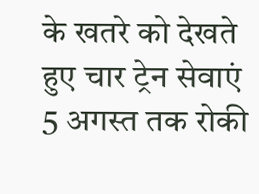के खतरे को देखते हुए चार ट्रेन सेवाएं 5 अगस्त तक रोकी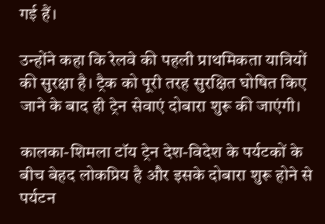गई हैं।

उन्होंने कहा कि रेलवे की पहली प्राथमिकता यात्रियों की सुरक्षा है। ट्रैक को पूरी तरह सुरक्षित घोषित किए जाने के बाद ही ट्रेन सेवाएं दोबारा शुरू की जाएंगी।

कालका-शिमला टॉय ट्रेन देश-विदेश के पर्यटकों के बीच बेहद लोकप्रिय है और इसके दोबारा शुरू होने से पर्यटन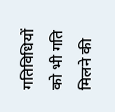गतिविधियों को भी गति मिलने की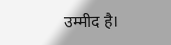उम्मीद है।